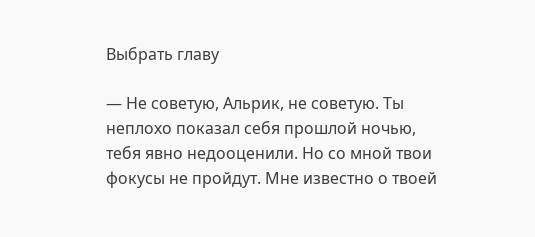Выбрать главу

— Не советую, Альрик, не советую. Ты неплохо показал себя прошлой ночью, тебя явно недооценили. Но со мной твои фокусы не пройдут. Мне известно о твоей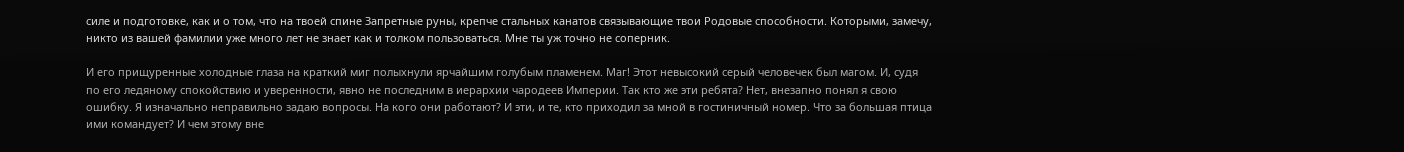силе и подготовке, как и о том, что на твоей спине Запретные руны, крепче стальных канатов связывающие твои Родовые способности. Которыми, замечу, никто из вашей фамилии уже много лет не знает как и толком пользоваться. Мне ты уж точно не соперник.

И его прищуренные холодные глаза на краткий миг полыхнули ярчайшим голубым пламенем. Маг! Этот невысокий серый человечек был магом. И, судя по его ледяному спокойствию и уверенности, явно не последним в иерархии чародеев Империи. Так кто же эти ребята? Нет, внезапно понял я свою ошибку. Я изначально неправильно задаю вопросы. На кого они работают? И эти, и те, кто приходил за мной в гостиничный номер. Что за большая птица ими командует? И чем этому вне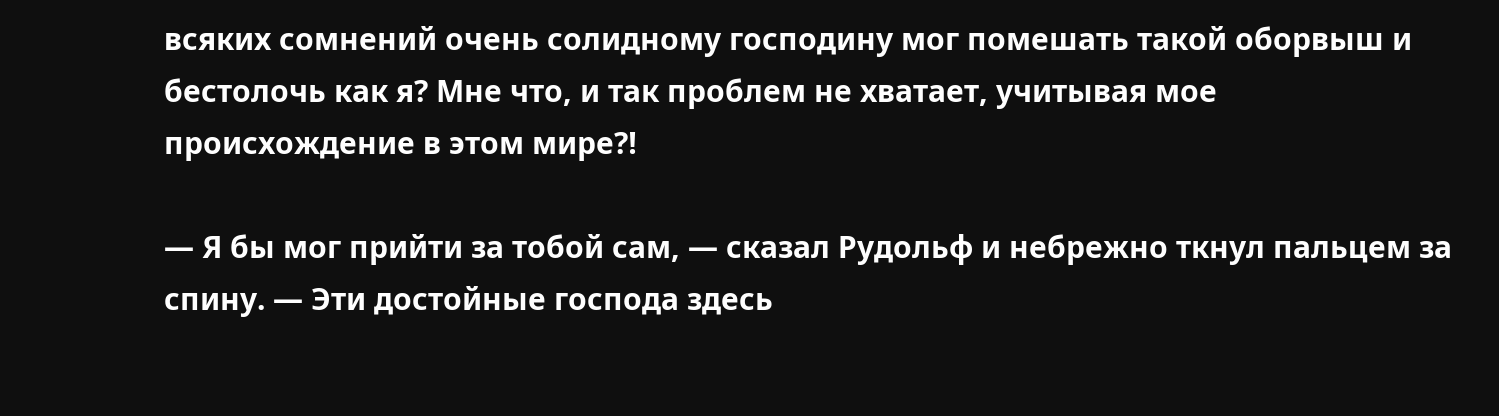всяких сомнений очень солидному господину мог помешать такой оборвыш и бестолочь как я? Мне что, и так проблем не хватает, учитывая мое происхождение в этом мире⁈

— Я бы мог прийти за тобой сам, — сказал Рудольф и небрежно ткнул пальцем за спину. — Эти достойные господа здесь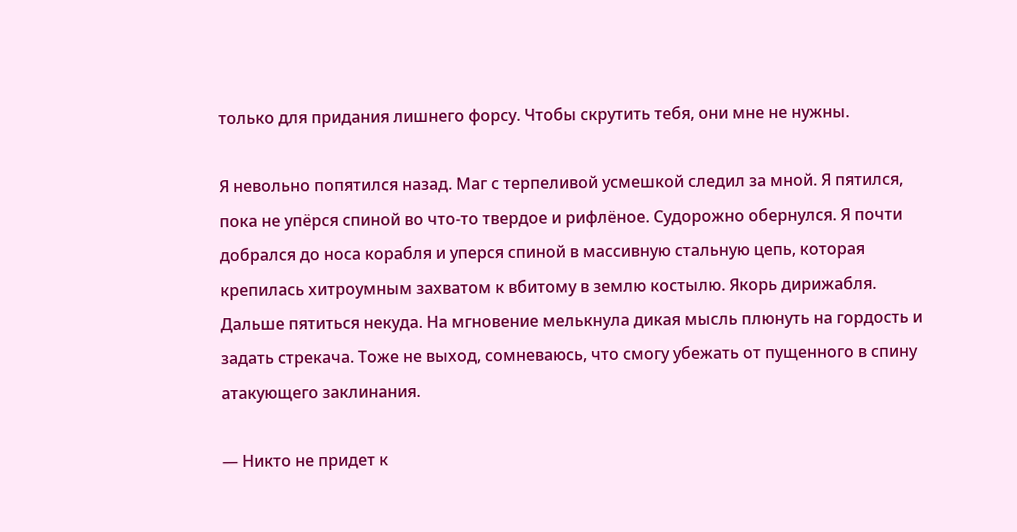только для придания лишнего форсу. Чтобы скрутить тебя, они мне не нужны.

Я невольно попятился назад. Маг с терпеливой усмешкой следил за мной. Я пятился, пока не упёрся спиной во что-то твердое и рифлёное. Судорожно обернулся. Я почти добрался до носа корабля и уперся спиной в массивную стальную цепь, которая крепилась хитроумным захватом к вбитому в землю костылю. Якорь дирижабля. Дальше пятиться некуда. На мгновение мелькнула дикая мысль плюнуть на гордость и задать стрекача. Тоже не выход, сомневаюсь, что смогу убежать от пущенного в спину атакующего заклинания.

— Никто не придет к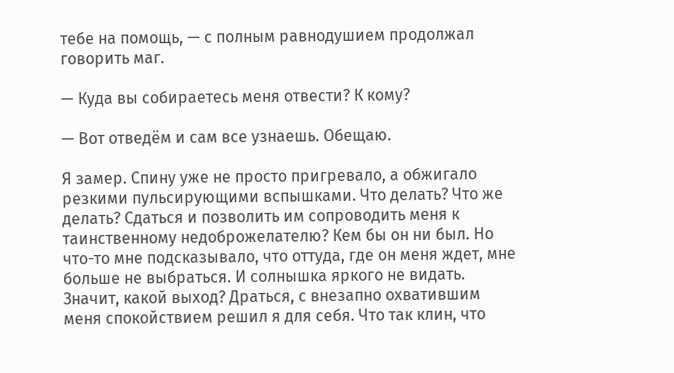тебе на помощь, — с полным равнодушием продолжал говорить маг.

— Куда вы собираетесь меня отвести? К кому?

— Вот отведём и сам все узнаешь. Обещаю.

Я замер. Спину уже не просто пригревало, а обжигало резкими пульсирующими вспышками. Что делать? Что же делать? Сдаться и позволить им сопроводить меня к таинственному недоброжелателю? Кем бы он ни был. Но что-то мне подсказывало, что оттуда, где он меня ждет, мне больше не выбраться. И солнышка яркого не видать. Значит, какой выход? Драться, с внезапно охватившим меня спокойствием решил я для себя. Что так клин, что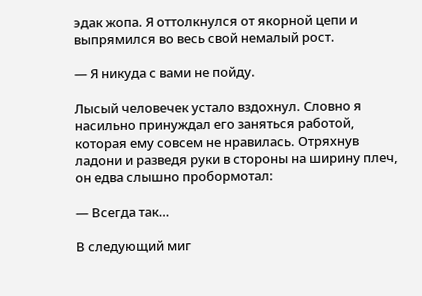эдак жопа. Я оттолкнулся от якорной цепи и выпрямился во весь свой немалый рост.

— Я никуда с вами не пойду.

Лысый человечек устало вздохнул. Словно я насильно принуждал его заняться работой, которая ему совсем не нравилась. Отряхнув ладони и разведя руки в стороны на ширину плеч, он едва слышно пробормотал:

— Всегда так…

В следующий миг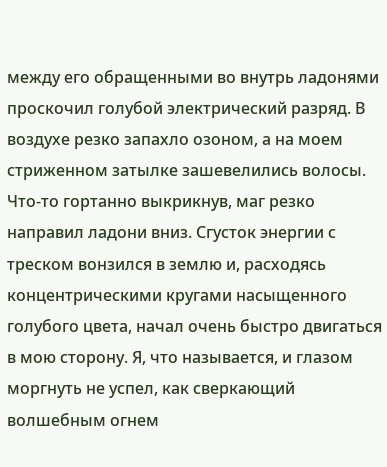между его обращенными во внутрь ладонями проскочил голубой электрический разряд. В воздухе резко запахло озоном, а на моем стриженном затылке зашевелились волосы. Что-то гортанно выкрикнув, маг резко направил ладони вниз. Сгусток энергии с треском вонзился в землю и, расходясь концентрическими кругами насыщенного голубого цвета, начал очень быстро двигаться в мою сторону. Я, что называется, и глазом моргнуть не успел, как сверкающий волшебным огнем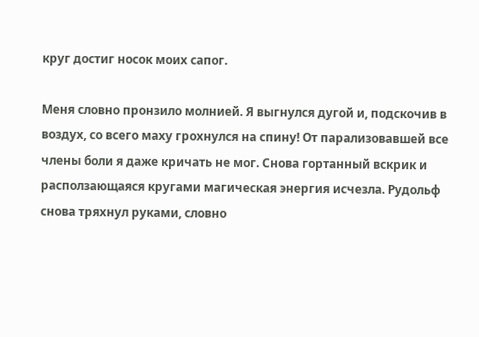круг достиг носок моих сапог.

Меня словно пронзило молнией. Я выгнулся дугой и, подскочив в воздух, со всего маху грохнулся на спину! От парализовавшей все члены боли я даже кричать не мог. Снова гортанный вскрик и расползающаяся кругами магическая энергия исчезла. Рудольф снова тряхнул руками, словно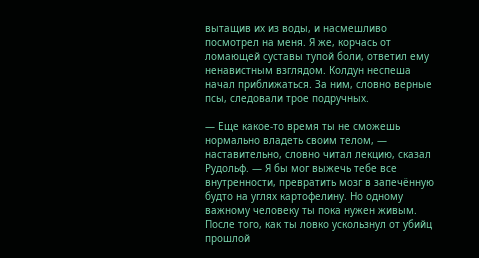вытащив их из воды, и насмешливо посмотрел на меня. Я же, корчась от ломающей суставы тупой боли, ответил ему ненавистным взглядом. Колдун неспеша начал приближаться. За ним, словно верные псы, следовали трое подручных.

— Еще какое-то время ты не сможешь нормально владеть своим телом, — наставительно, словно читал лекцию, сказал Рудольф. — Я бы мог выжечь тебе все внутренности, превратить мозг в запечённую будто на углях картофелину. Но одному важному человеку ты пока нужен живым. После того, как ты ловко ускользнул от убийц прошлой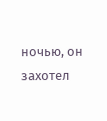ночью, он захотел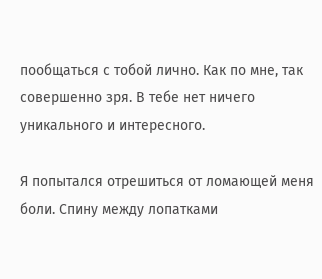пообщаться с тобой лично. Как по мне, так совершенно зря. В тебе нет ничего уникального и интересного.

Я попытался отрешиться от ломающей меня боли. Спину между лопатками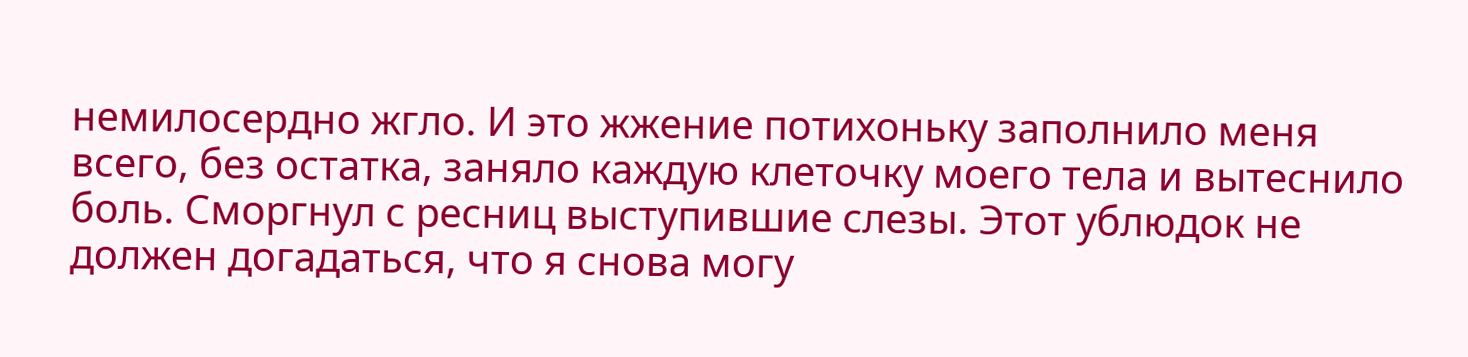немилосердно жгло. И это жжение потихоньку заполнило меня всего, без остатка, заняло каждую клеточку моего тела и вытеснило боль. Сморгнул с ресниц выступившие слезы. Этот ублюдок не должен догадаться, что я снова могу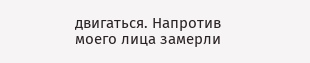двигаться. Напротив моего лица замерли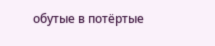обутые в потёртые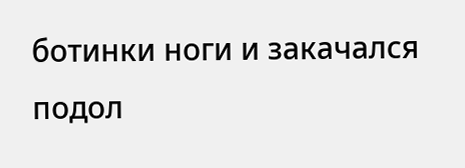ботинки ноги и закачался подол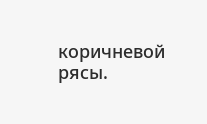коричневой рясы.